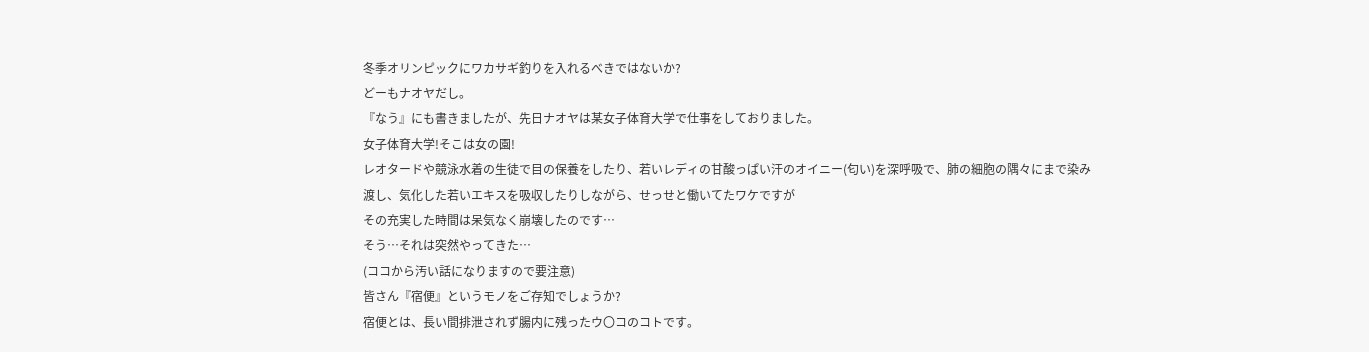冬季オリンピックにワカサギ釣りを入れるべきではないか?
どーもナオヤだし。
『なう』にも書きましたが、先日ナオヤは某女子体育大学で仕事をしておりました。
女子体育大学!そこは女の園!
レオタードや競泳水着の生徒で目の保養をしたり、若いレディの甘酸っぱい汗のオイニー(匂い)を深呼吸で、肺の細胞の隅々にまで染み渡し、気化した若いエキスを吸収したりしながら、せっせと働いてたワケですが
その充実した時間は呆気なく崩壊したのです…
そう…それは突然やってきた…
(ココから汚い話になりますので要注意)
皆さん『宿便』というモノをご存知でしょうか?
宿便とは、長い間排泄されず腸内に残ったウ〇コのコトです。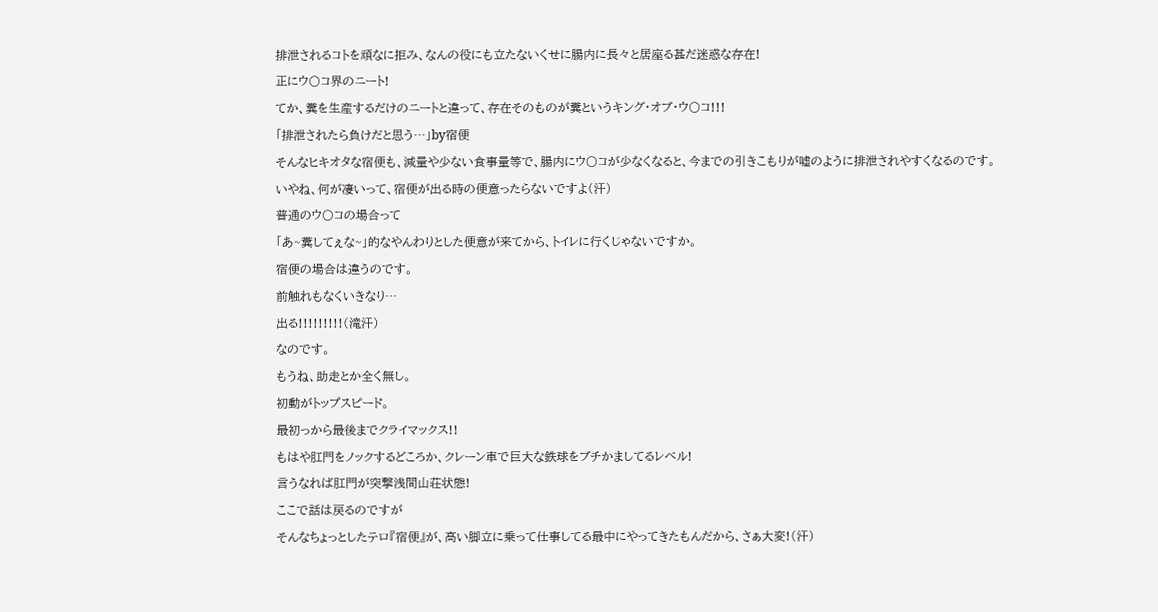排泄されるコトを頑なに拒み、なんの役にも立たないくせに腸内に長々と居座る甚だ迷惑な存在!
正にウ〇コ界のニート!
てか、糞を生産するだけのニートと違って、存在そのものが糞というキング・オブ・ウ〇コ!!!
「排泄されたら負けだと思う…」by宿便
そんなヒキオタな宿便も、減量や少ない食事量等で、腸内にウ〇コが少なくなると、今までの引きこもりが嘘のように排泄されやすくなるのです。
いやね、何が凄いって、宿便が出る時の便意ったらないですよ(汗)
普通のウ〇コの場合って
「あ~糞してぇな~」的なやんわりとした便意が来てから、トイレに行くじゃないですか。
宿便の場合は違うのです。
前触れもなくいきなり…
出る!!!!!!!!!(滝汗)
なのです。
もうね、助走とか全く無し。
初動がトップスピード。
最初っから最後までクライマックス!!
もはや肛門をノックするどころか、クレーン車で巨大な鉄球をブチかましてるレベル!
言うなれば肛門が突撃浅間山荘状態!
ここで話は戻るのですが
そんなちょっとしたテロ『宿便』が、高い脚立に乗って仕事してる最中にやってきたもんだから、さぁ大変!(汗)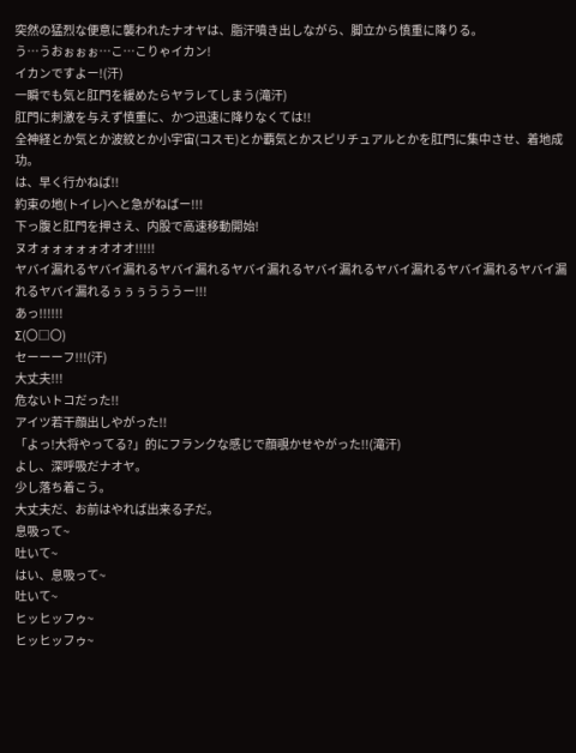突然の猛烈な便意に襲われたナオヤは、脂汗噴き出しながら、脚立から慎重に降りる。
う…うおぉぉぉ…こ…こりゃイカン!
イカンですよー!(汗)
一瞬でも気と肛門を緩めたらヤラレてしまう(滝汗)
肛門に刺激を与えず慎重に、かつ迅速に降りなくては!!
全神経とか気とか波紋とか小宇宙(コスモ)とか覇気とかスピリチュアルとかを肛門に集中させ、着地成功。
は、早く行かねば!!
約束の地(トイレ)へと急がねばー!!!
下っ腹と肛門を押さえ、内股で高速移動開始!
ヌオォォォォォオオオ!!!!!
ヤバイ漏れるヤバイ漏れるヤバイ漏れるヤバイ漏れるヤバイ漏れるヤバイ漏れるヤバイ漏れるヤバイ漏れるヤバイ漏れるぅぅぅうううー!!!
あっ!!!!!!
Σ(〇□〇)
セーーーフ!!!(汗)
大丈夫!!!
危ないトコだった!!
アイツ若干顔出しやがった!!
「よっ!大将やってる?」的にフランクな感じで顔覗かせやがった!!(滝汗)
よし、深呼吸だナオヤ。
少し落ち着こう。
大丈夫だ、お前はやれば出来る子だ。
息吸って~
吐いて~
はい、息吸って~
吐いて~
ヒッヒッフゥ~
ヒッヒッフゥ~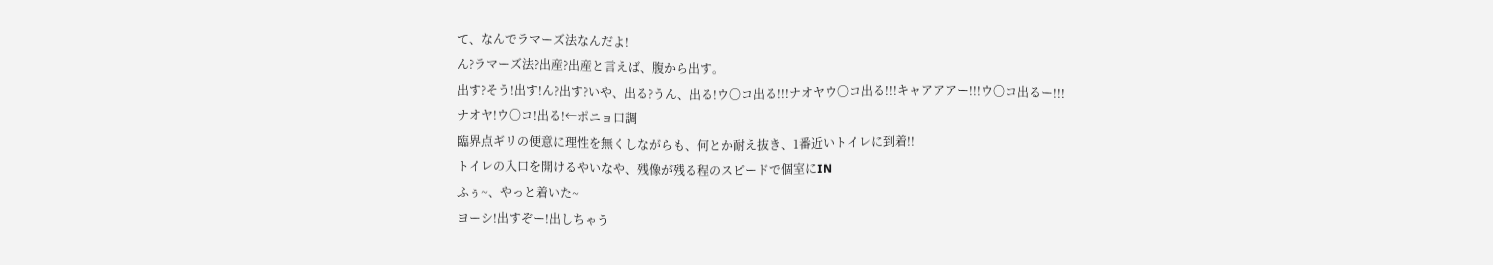て、なんでラマーズ法なんだよ!
ん?ラマーズ法?出産?出産と言えば、腹から出す。
出す?そう!出す!ん?出す?いや、出る?うん、出る!ウ〇コ出る!!!ナオヤウ〇コ出る!!!キャアアアー!!!ウ〇コ出るー!!!
ナオヤ!ウ〇コ!出る!←ポニョ口調
臨界点ギリの便意に理性を無くしながらも、何とか耐え抜き、1番近いトイレに到着!!
トイレの入口を開けるやいなや、残像が残る程のスピードで個室にIN
ふぅ~、やっと着いた~
ヨーシ!出すぞー!出しちゃう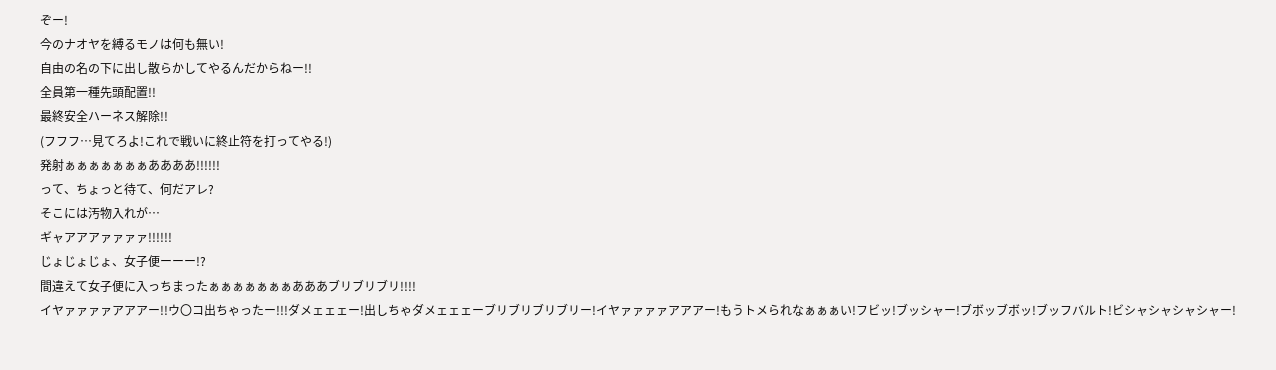ぞー!
今のナオヤを縛るモノは何も無い!
自由の名の下に出し散らかしてやるんだからねー!!
全員第一種先頭配置!!
最終安全ハーネス解除!!
(フフフ…見てろよ!これで戦いに終止符を打ってやる!)
発射ぁぁぁぁぁぁぁああああ!!!!!!
って、ちょっと待て、何だアレ?
そこには汚物入れが…
ギャアアアァァァァ!!!!!!
じょじょじょ、女子便ーーー!?
間違えて女子便に入っちまったぁぁぁぁぁぁぁあああブリブリブリ!!!!
イヤァァァァアアアー!!ウ〇コ出ちゃったー!!!ダメェェェー!出しちゃダメェェェーブリブリブリブリー!イヤァァァァアアアー!もうトメられなぁぁぁい!フビッ!ブッシャー!ブボッブボッ!ブッフバルト!ビシャシャシャシャー!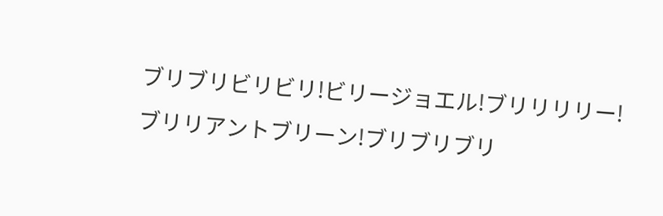ブリブリビリビリ!ビリージョエル!ブリリリリー!ブリリアントブリーン!ブリブリブリ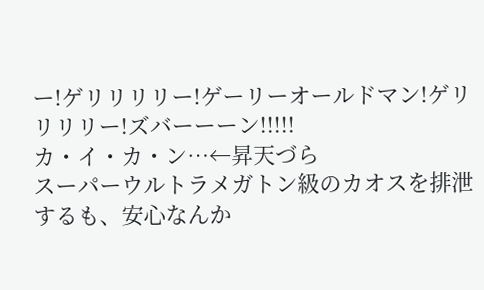ー!ゲリリリリー!ゲーリーオールドマン!ゲリリリリー!ズバーーーン!!!!!
カ・イ・カ・ン…←昇天づら
スーパーウルトラメガトン級のカオスを排泄するも、安心なんか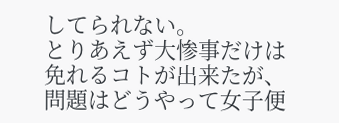してられない。
とりあえず大惨事だけは免れるコトが出来たが、問題はどうやって女子便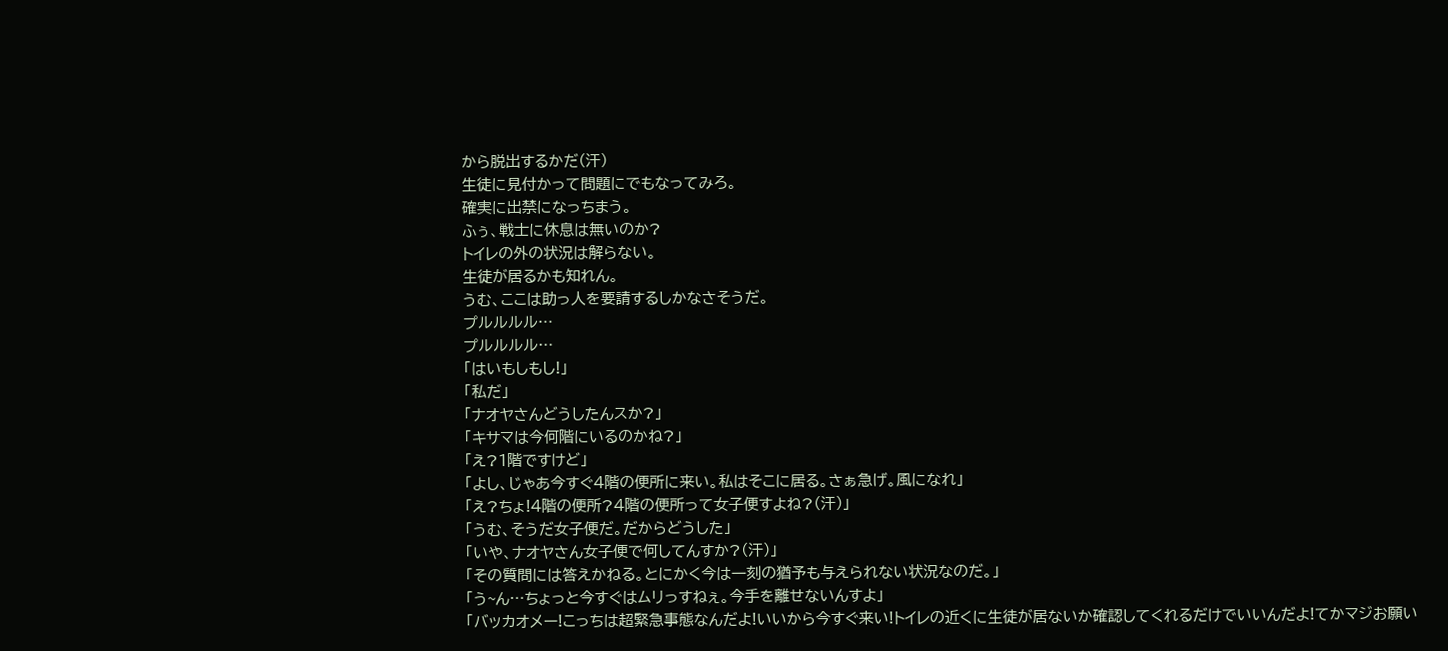から脱出するかだ(汗)
生徒に見付かって問題にでもなってみろ。
確実に出禁になっちまう。
ふぅ、戦士に休息は無いのか?
トイレの外の状況は解らない。
生徒が居るかも知れん。
うむ、ここは助っ人を要請するしかなさそうだ。
プルルルル…
プルルルル…
「はいもしもし!」
「私だ」
「ナオヤさんどうしたんスか?」
「キサマは今何階にいるのかね?」
「え?1階ですけど」
「よし、じゃあ今すぐ4階の便所に来い。私はそこに居る。さぁ急げ。風になれ」
「え?ちょ!4階の便所?4階の便所って女子便すよね?(汗)」
「うむ、そうだ女子便だ。だからどうした」
「いや、ナオヤさん女子便で何してんすか?(汗)」
「その質問には答えかねる。とにかく今は一刻の猶予も与えられない状況なのだ。」
「う~ん…ちょっと今すぐはムリっすねぇ。今手を離せないんすよ」
「バッカオメー!こっちは超緊急事態なんだよ!いいから今すぐ来い!トイレの近くに生徒が居ないか確認してくれるだけでいいんだよ!てかマジお願い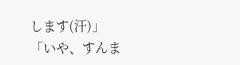します(汗)」
「いや、すんま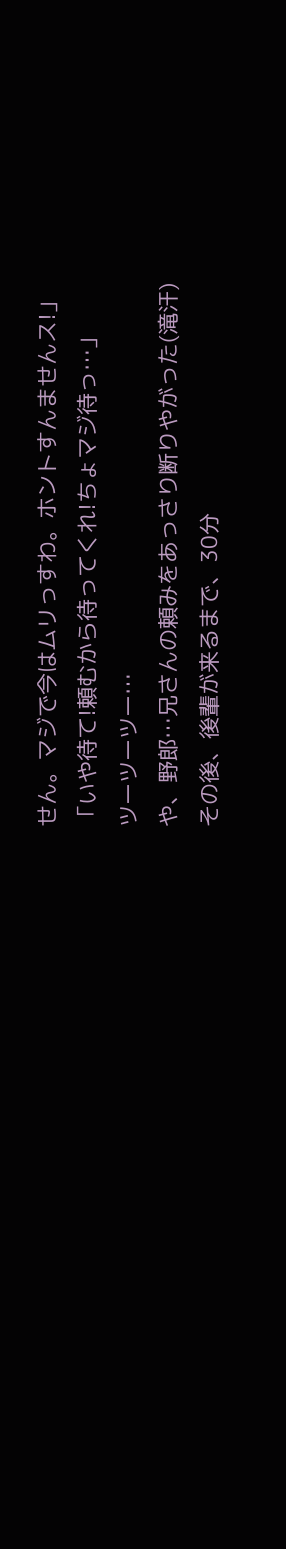せん。マジで今はムリっすわ。ホントすんませんス!」
「いや待て!頼むから待ってくれ!ちょマジ待っ…」
ツーツーツー…
や、野郎…兄さんの頼みをあっさり断りやがった(滝汗)
その後、後輩が来るまで、30分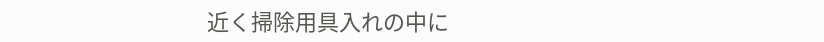近く掃除用具入れの中に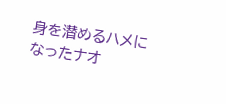身を潜めるハメになったナオ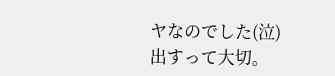ヤなのでした(泣)
出すって大切。